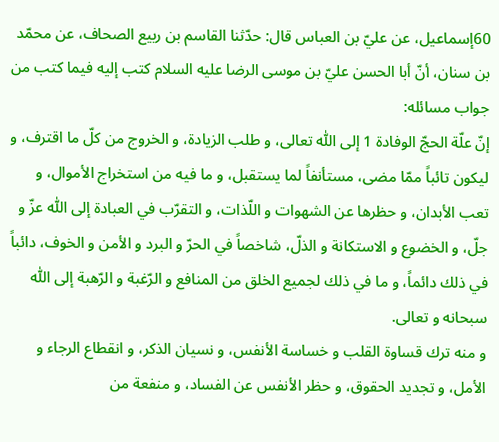60إسماعيل، عن عليّ بن العباس قال: حدّثنا القاسم بن ربيع الصحاف، عن محمّد بن سنان، أنّ أبا الحسن عليّ بن موسى الرضا عليه السلام كتب إليه فيما كتب من جواب مسائله:
إنّ علّة الحجّ الوفادة 1 إلى اللّٰه تعالى، و طلب الزيادة، و الخروج من كلّ ما اقترف، و ليكون تائباً ممّا مضى، مستأنفاً لما يستقبل، و ما فيه من استخراج الأموال، و تعب الأبدان، و حظرها عن الشهوات و اللّذات، و التقرّب في العبادة إلى اللّٰه عزّ و جلّ، و الخضوع و الاستكانة و الذلّ، شاخصاً في الحرّ و البرد و الأمن و الخوف، دائباً في ذلك دائماً، و ما في ذلك لجميع الخلق من المنافع و الرّغبة و الرّهبة إلى اللّٰه سبحانه و تعالى.
و منه ترك قساوة القلب و خساسة الأنفس، و نسيان الذكر، و انقطاع الرجاء و الأمل، و تجديد الحقوق، و حظر الأنفس عن الفساد، و منفعة من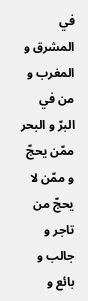في المشرق و المغرب و من في البرّ و البحر ممّن يحجّ و ممّن لا يحجّ من تاجر و جالب و بائع و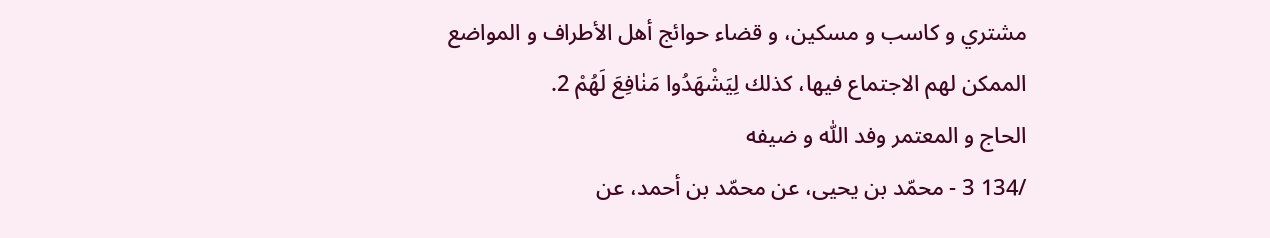مشتري و كاسب و مسكين، و قضاء حوائج أهل الأطراف و المواضع الممكن لهم الاجتماع فيها، كذلك لِيَشْهَدُوا مَنٰافِعَ لَهُمْ 2.
الحاج و المعتمر وفد اللّٰه و ضيفه
/134 3 - محمّد بن يحيى، عن محمّد بن أحمد، عن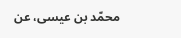محمّد بن عيسى، عن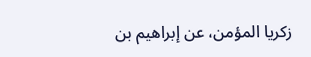زكريا المؤمن، عن إبراهيم بن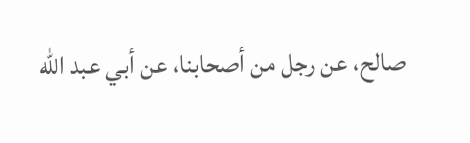صالح، عن رجل من أصحابنا، عن أبي عبد اللّٰه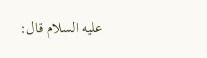عليه السلام قال: